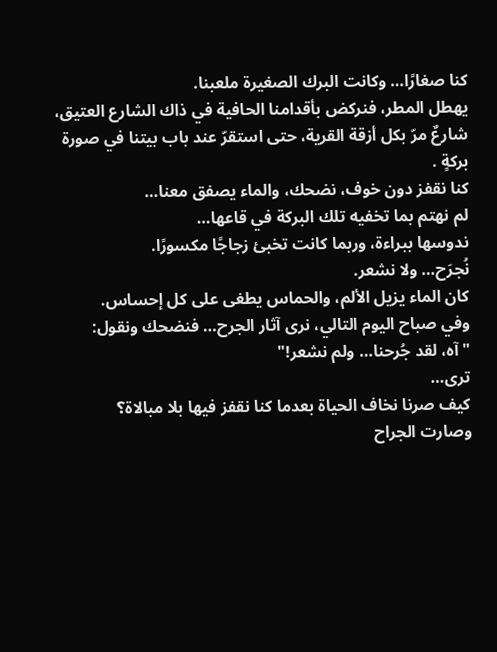كنا صغارًا… وكانت البرك الصغيرة ملعبنا.
يهطل المطر، فنركض بأقدامنا الحافية في ذاك الشارع العتيق،
شارعٌ مرّ بكل أزقة القرية، حتى استقرّ عند باب بيتنا في صورة بركةٍ .
كنا نقفز دون خوف، نضحك، والماء يصفق معنا…
لم نهتم بما تخفيه تلك البركة في قاعها…
ندوسها ببراءة، وربما كانت تخبئ زجاجًا مكسورًا.
نُجرَح… ولا نشعر.
كان الماء يزيل الألم، والحماس يطغى على كل إحساس.
وفي صباح اليوم التالي، نرى آثار الجرح… فنضحك ونقول:
"آه، لقد جُرحنا… ولم نشعر!"
ترى…
كيف صرنا نخاف الحياة بعدما كنا نقفز فيها بلا مبالاة؟
وصارت الجراح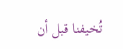تُخيفنا قبل أن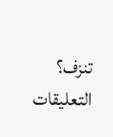تنزف؟
التعليقات